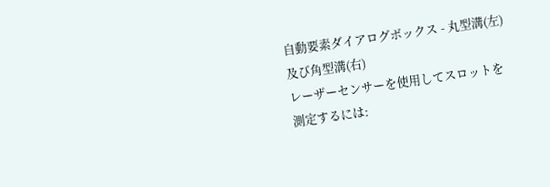自動要素ダイアログボックス - 丸型溝(左)及び角型溝(右)
レーザーセンサーを使用してスロットを測定するには: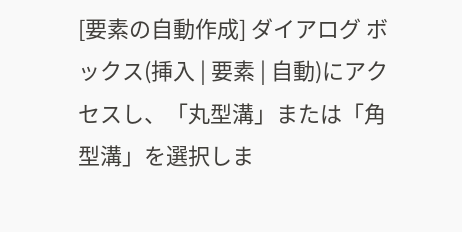[要素の自動作成] ダイアログ ボックス(挿入 | 要素 | 自動)にアクセスし、「丸型溝」または「角型溝」を選択しま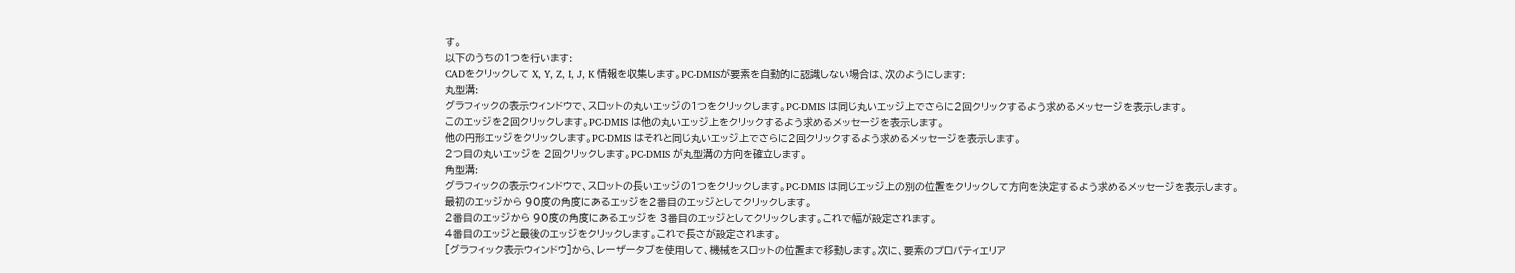す。
以下のうちの1つを行います:
CADをクリックして X, Y, Z, I, J, K 情報を収集します。PC-DMISが要素を自動的に認識しない場合は、次のようにします:
丸型溝:
グラフィックの表示ウィンドウで、スロットの丸いエッジの1つをクリックします。PC-DMIS は同じ丸いエッジ上でさらに2回クリックするよう求めるメッセージを表示します。
このエッジを2回クリックします。PC-DMIS は他の丸いエッジ上をクリックするよう求めるメッセージを表示します。
他の円形エッジをクリックします。PC-DMIS はそれと同じ丸いエッジ上でさらに2回クリックするよう求めるメッセージを表示します。
2つ目の丸いエッジを 2回クリックします。PC-DMIS が丸型溝の方向を確立します。
角型溝:
グラフィックの表示ウィンドウで、スロットの長いエッジの1つをクリックします。PC-DMIS は同じエッジ上の別の位置をクリックして方向を決定するよう求めるメッセージを表示します。
最初のエッジから 90度の角度にあるエッジを2番目のエッジとしてクリックします。
2番目のエッジから 90度の角度にあるエッジを 3番目のエッジとしてクリックします。これで幅が設定されます。
4番目のエッジと最後のエッジをクリックします。これで長さが設定されます。
[グラフィック表示ウィンドウ]から、レーザータブを使用して、機械をスロットの位置まで移動します。次に、要素のプロパティエリア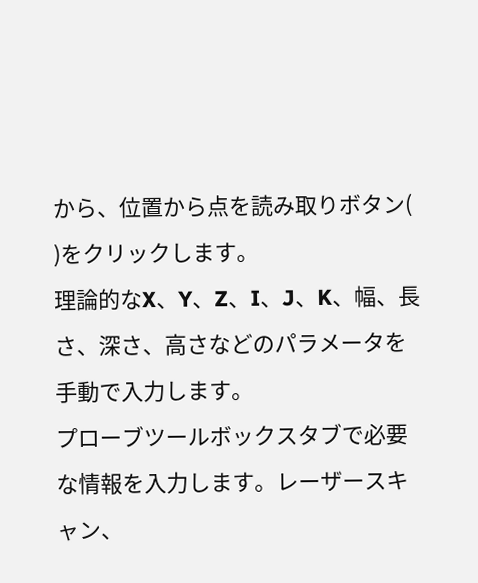から、位置から点を読み取りボタン(
)をクリックします。
理論的なX、Y、Z、I、J、K、幅、長さ、深さ、高さなどのパラメータを手動で入力します。
プローブツールボックスタブで必要な情報を入力します。レーザースキャン、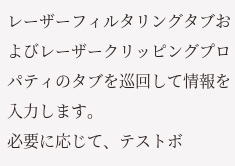レーザーフィルタリングタブおよびレーザークリッピングプロパティのタブを巡回して情報を入力します。
必要に応じて、テストボ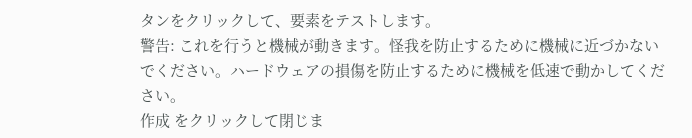タンをクリックして、要素をテストします。
警告: これを行うと機械が動きます。怪我を防止するために機械に近づかないでください。ハードウェアの損傷を防止するために機械を低速で動かしてください。
作成 をクリックして閉じま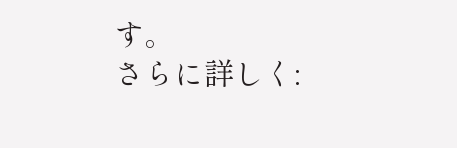す。
さらに詳しく: